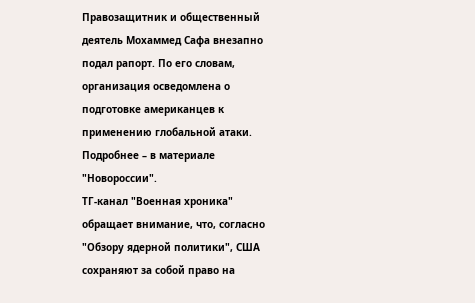Правозащитник и общественный деятель Мохаммед Сафа внезапно подал рапорт. По его словам, организация осведомлена о подготовке американцев к применению глобальной атаки. Подробнее – в материале "Новороссии".
ТГ-канал "Военная хроника" обращает внимание, что, согласно "Обзору ядерной политики", США сохраняют за собой право на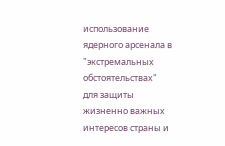использование ядерного арсенала в "экстремальных обстоятельствах" для защиты жизненно важных интересов страны и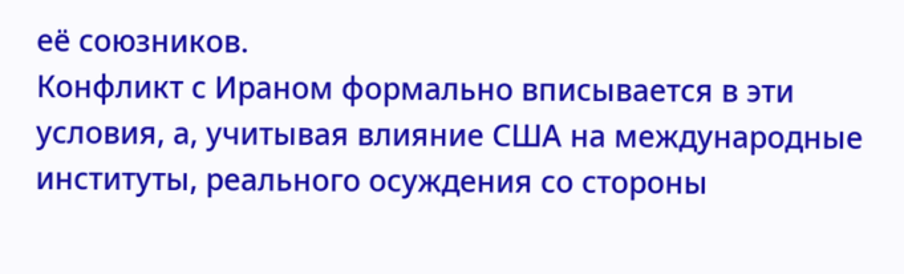её союзников.
Конфликт с Ираном формально вписывается в эти условия, а, учитывая влияние США на международные институты, реального осуждения со стороны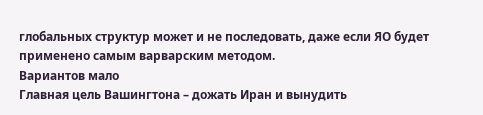глобальных структур может и не последовать, даже если ЯО будет применено самым варварским методом.
Вариантов мало
Главная цель Вашингтона – дожать Иран и вынудить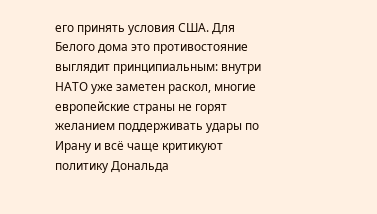его принять условия США. Для Белого дома это противостояние выглядит принципиальным: внутри НАТО уже заметен раскол, многие европейские страны не горят желанием поддерживать удары по Ирану и всё чаще критикуют политику Дональда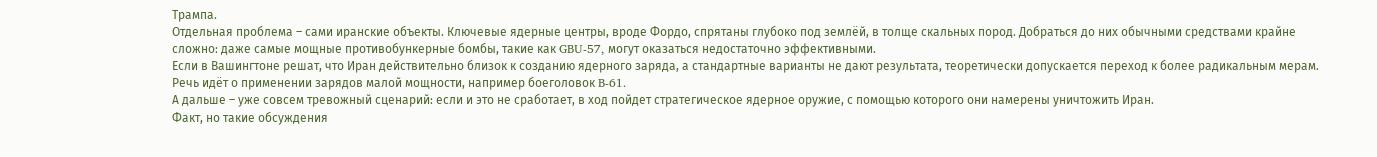Трампа.
Отдельная проблема – сами иранские объекты. Ключевые ядерные центры, вроде Фордо, спрятаны глубоко под землёй, в толще скальных пород. Добраться до них обычными средствами крайне сложно: даже самые мощные противобункерные бомбы, такие как GBU-57, могут оказаться недостаточно эффективными.
Если в Вашингтоне решат, что Иран действительно близок к созданию ядерного заряда, а стандартные варианты не дают результата, теоретически допускается переход к более радикальным мерам. Речь идёт о применении зарядов малой мощности, например боеголовок B-61.
А дальше – уже совсем тревожный сценарий: если и это не сработает, в ход пойдет стратегическое ядерное оружие, с помощью которого они намерены уничтожить Иран.
Факт, но такие обсуждения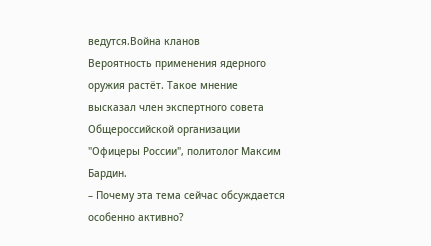ведутся.Война кланов
Вероятность применения ядерного оружия растёт. Такое мнение высказал член экспертного совета Общероссийской организации "Офицеры России", политолог Максим Бардин.
– Почему эта тема сейчас обсуждается особенно активно?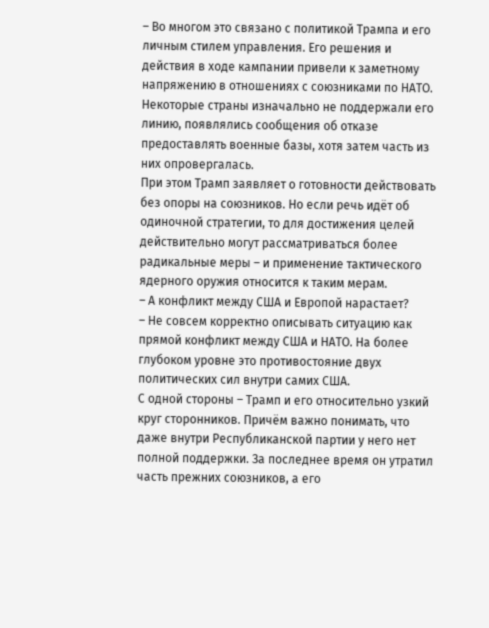– Во многом это связано с политикой Трампа и его личным стилем управления. Его решения и действия в ходе кампании привели к заметному напряжению в отношениях с союзниками по НАТО. Некоторые страны изначально не поддержали его линию, появлялись сообщения об отказе предоставлять военные базы, хотя затем часть из них опровергалась.
При этом Трамп заявляет о готовности действовать без опоры на союзников. Но если речь идёт об одиночной стратегии, то для достижения целей действительно могут рассматриваться более радикальные меры – и применение тактического ядерного оружия относится к таким мерам.
– А конфликт между США и Европой нарастает?
– Не совсем корректно описывать ситуацию как прямой конфликт между США и НАТО. На более глубоком уровне это противостояние двух политических сил внутри самих США.
С одной стороны – Трамп и его относительно узкий круг сторонников. Причём важно понимать, что даже внутри Республиканской партии у него нет полной поддержки. За последнее время он утратил часть прежних союзников, а его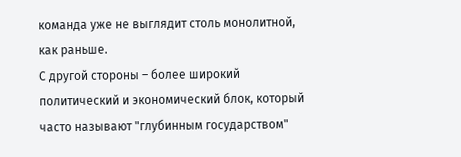команда уже не выглядит столь монолитной, как раньше.
С другой стороны – более широкий политический и экономический блок, который часто называют "глубинным государством"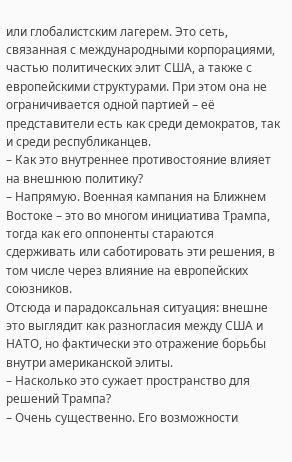или глобалистским лагерем. Это сеть, связанная с международными корпорациями, частью политических элит США, а также с европейскими структурами. При этом она не ограничивается одной партией – её представители есть как среди демократов, так и среди республиканцев.
– Как это внутреннее противостояние влияет на внешнюю политику?
– Напрямую. Военная кампания на Ближнем Востоке – это во многом инициатива Трампа, тогда как его оппоненты стараются сдерживать или саботировать эти решения, в том числе через влияние на европейских союзников.
Отсюда и парадоксальная ситуация: внешне это выглядит как разногласия между США и НАТО, но фактически это отражение борьбы внутри американской элиты.
– Насколько это сужает пространство для решений Трампа?
– Очень существенно. Его возможности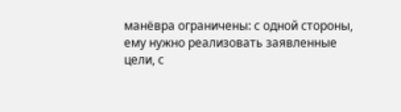манёвра ограничены: с одной стороны, ему нужно реализовать заявленные цели, с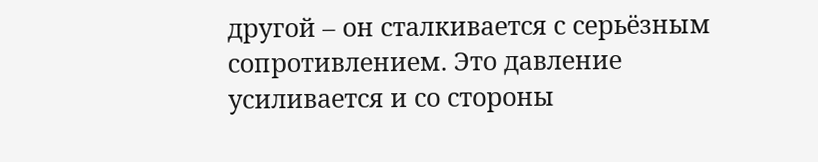другой – он сталкивается с серьёзным сопротивлением. Это давление усиливается и со стороны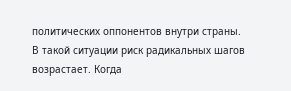политических оппонентов внутри страны.
В такой ситуации риск радикальных шагов возрастает. Когда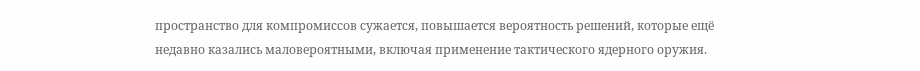пространство для компромиссов сужается, повышается вероятность решений, которые ещё недавно казались маловероятными, включая применение тактического ядерного оружия.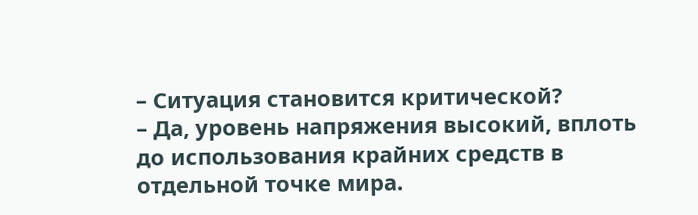– Ситуация становится критической?
– Да, уровень напряжения высокий, вплоть до использования крайних средств в отдельной точке мира.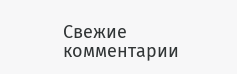Свежие комментарии